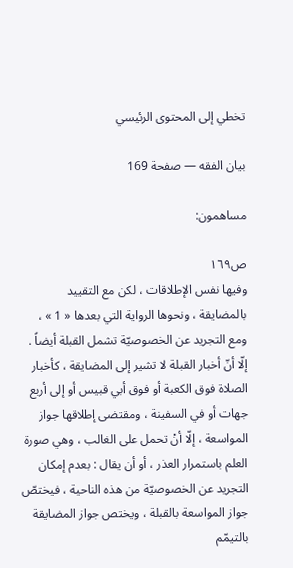تخطي إلى المحتوى الرئيسي

بيان الفقه — صفحة 169

مساهمون:

ص١٦٩
وفيها نفس الإطلاقات ، لكن مع التقييد بالمضايقة ، ونحوها الرواية التي بعدها « 1 » ، ومع التجريد عن الخصوصيّة تشمل القبلة أيضاً . إلّا أنّ أخبار القبلة لا تشير إلى المضايقة ، كأخبار الصلاة فوق الكعبة أو فوق أبي قبيس أو إلى أربع جهات أو في السفينة ، ومقتضى إطلاقها جواز المواسعة ، إلّا أنْ تحمل على الغالب ، وهي صورة العلم باستمرار العذر ، أو أن يقال : بعدم إمكان التجريد عن الخصوصيّة من هذه الناحية ، فيختصّ جواز المواسعة بالقبلة ، ويختص جواز المضايقة بالتيمّم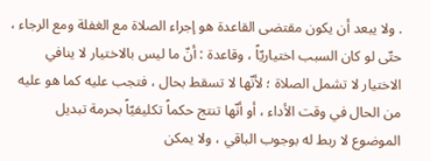. ولا يبعد أن يكون مقتضى القاعدة هو إجراء الصلاة مع الغفلة ومع الرجاء ، حتّى لو كان السبب اختياريّاً ، وقاعدة : أنّ ما ليس بالاختيار لا ينافي الاختيار لا تشمل الصلاة ؛ لأنّها لا تسقط بحال ، فتجب عليه كما هو عليه من الحال في وقت الأداء ، أو أنّها تنتج حكماً تكليفيّاً بحرمة تبديل الموضوع لا ربط له بوجوب الباقي ، ولا يمكن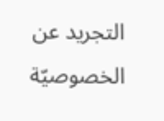التجريد عن الخصوصيّة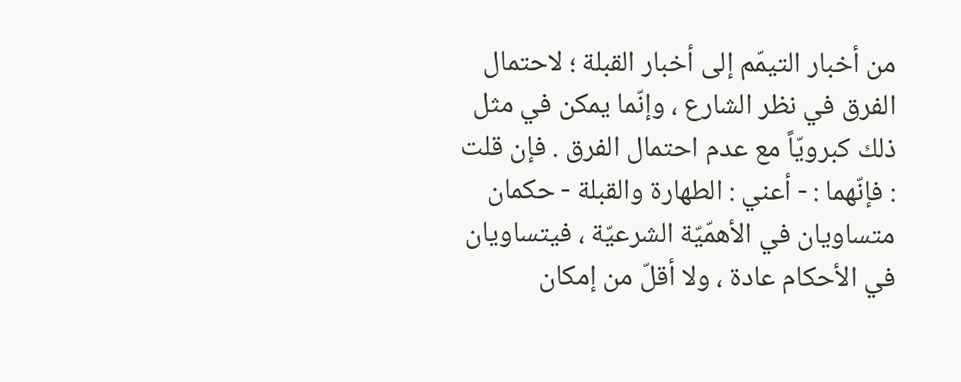من أخبار التيمّم إلى أخبار القبلة ؛ لاحتمال الفرق في نظر الشارع ، وإنّما يمكن في مثل ذلك كبرويّاً مع عدم احتمال الفرق . فإن قلت : فإنّهما : - أعني : الطهارة والقبلة - حكمان متساويان في الأهمّيّة الشرعيّة ، فيتساويان في الأحكام عادة ، ولا أقلّ من إمكان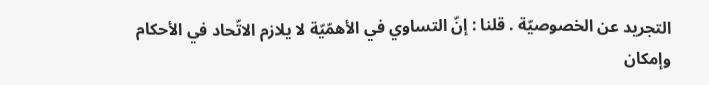التجريد عن الخصوصيّة . قلنا : إنّ التساوي في الأهمّيّة لا يلازم الاتّحاد في الأحكام وإمكان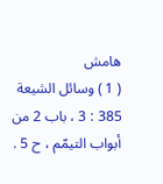هامش
( 1 ) وسائل الشيعة 385 : 3 ، باب 2 من أبواب التيمّم ، ح 5 .